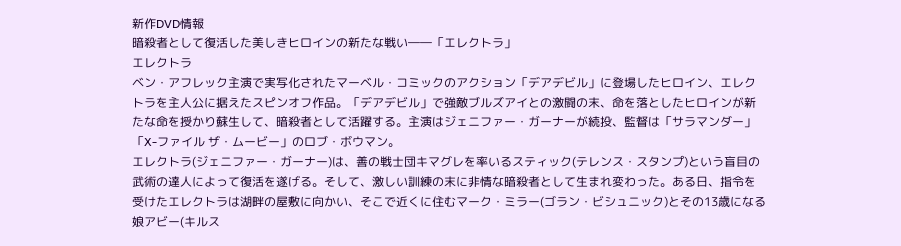新作DVD情報
暗殺者として復活した美しきヒロインの新たな戦い――「エレクトラ」
エレクトラ
ベン・アフレック主演で実写化されたマーベル・コミックのアクション「デアデビル」に登場したヒロイン、エレクトラを主人公に据えたスピンオフ作品。「デアデビル」で強敵ブルズアイとの激闘の末、命を落としたヒロインが新たな命を授かり蘇生して、暗殺者として活躍する。主演はジェニファー・ガーナーが続投、監督は「サラマンダー」「X-ファイル ザ・ムービー」のロブ・ボウマン。
エレクトラ(ジェニファー・ガーナー)は、善の戦士団キマグレを率いるスティック(テレンス・スタンプ)という盲目の武術の達人によって復活を遂げる。そして、激しい訓練の末に非情な暗殺者として生まれ変わった。ある日、指令を受けたエレクトラは湖畔の屋敷に向かい、そこで近くに住むマーク・ミラー(ゴラン・ビシュニック)とその13歳になる娘アビー(キルス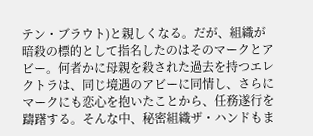テン・ブラウト)と親しくなる。だが、組織が暗殺の標的として指名したのはそのマークとアビー。何者かに母親を殺された過去を持つエレクトラは、同じ境遇のアビーに同情し、さらにマークにも恋心を抱いたことから、任務遂行を躊躇する。そんな中、秘密組織ザ・ハンドもま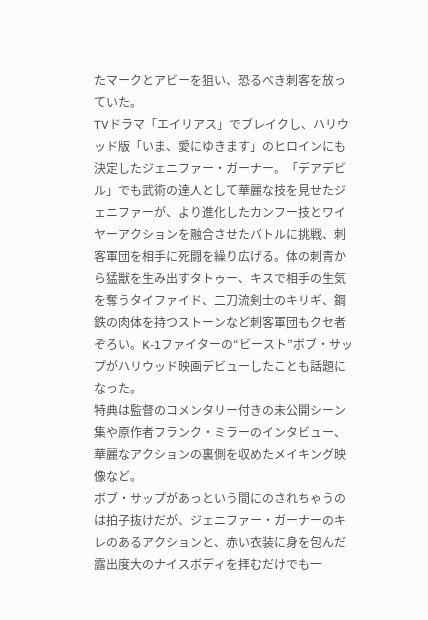たマークとアビーを狙い、恐るべき刺客を放っていた。
TVドラマ「エイリアス」でブレイクし、ハリウッド版「いま、愛にゆきます」のヒロインにも決定したジェニファー・ガーナー。「デアデビル」でも武術の達人として華麗な技を見せたジェニファーが、より進化したカンフー技とワイヤーアクションを融合させたバトルに挑戦、刺客軍団を相手に死闘を繰り広げる。体の刺青から猛獣を生み出すタトゥー、キスで相手の生気を奪うタイファイド、二刀流剣士のキリギ、鋼鉄の肉体を持つストーンなど刺客軍団もクセ者ぞろい。K-1ファイターの“ビースト”ボブ・サップがハリウッド映画デビューしたことも話題になった。
特典は監督のコメンタリー付きの未公開シーン集や原作者フランク・ミラーのインタビュー、華麗なアクションの裏側を収めたメイキング映像など。
ボブ・サップがあっという間にのされちゃうのは拍子抜けだが、ジェニファー・ガーナーのキレのあるアクションと、赤い衣装に身を包んだ露出度大のナイスボディを拝むだけでも一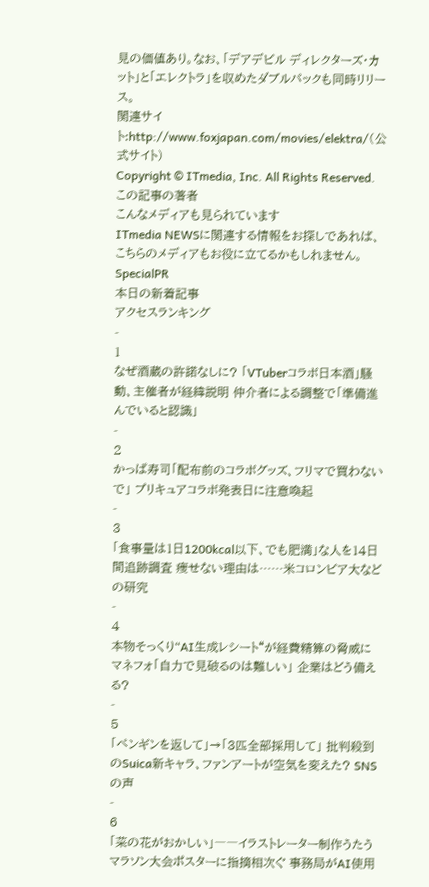見の価値あり。なお、「デアデビル ディレクターズ・カット」と「エレクトラ」を収めたダブルパックも同時リリース。
関連サイト:http://www.foxjapan.com/movies/elektra/(公式サイト)
Copyright © ITmedia, Inc. All Rights Reserved.
この記事の著者
こんなメディアも見られています
ITmedia NEWSに関連する情報をお探しであれば、こちらのメディアもお役に立てるかもしれません。
SpecialPR
本日の新着記事
アクセスランキング
-
1
なぜ酒蔵の許諾なしに? 「VTuberコラボ日本酒」騒動、主催者が経緯説明 仲介者による調整で「準備進んでいると認識」
-
2
かっぱ寿司「配布前のコラボグッズ、フリマで買わないで」 プリキュアコラボ発表日に注意喚起
-
3
「食事量は1日1200kcal以下、でも肥満」な人を14日間追跡調査 痩せない理由は……米コロンビア大などの研究
-
4
本物そっくり“AI生成レシート“が経費精算の脅威に マネフォ「自力で見破るのは難しい」 企業はどう備える?
-
5
「ペンギンを返して」→「3匹全部採用して」 批判殺到のSuica新キャラ、ファンアートが空気を変えた? SNSの声
-
6
「菜の花がおかしい」――イラストレーター制作うたうマラソン大会ポスターに指摘相次ぐ 事務局がAI使用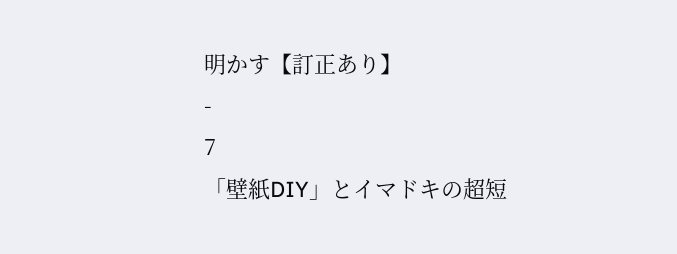明かす【訂正あり】
-
7
「壁紙DIY」とイマドキの超短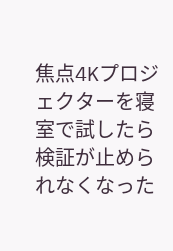焦点4Kプロジェクターを寝室で試したら検証が止められなくなった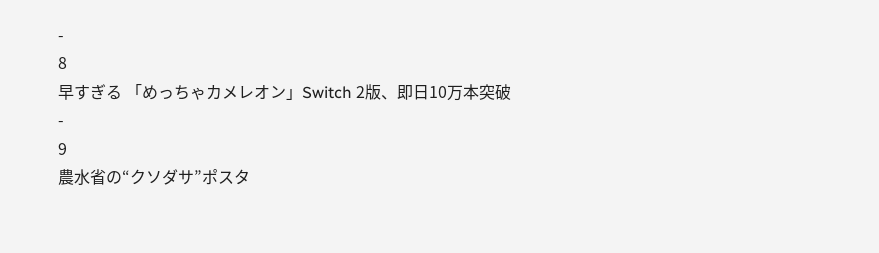-
8
早すぎる 「めっちゃカメレオン」Switch 2版、即日10万本突破
-
9
農水省の“クソダサ”ポスタ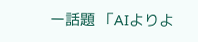ー話題 「AIよりよ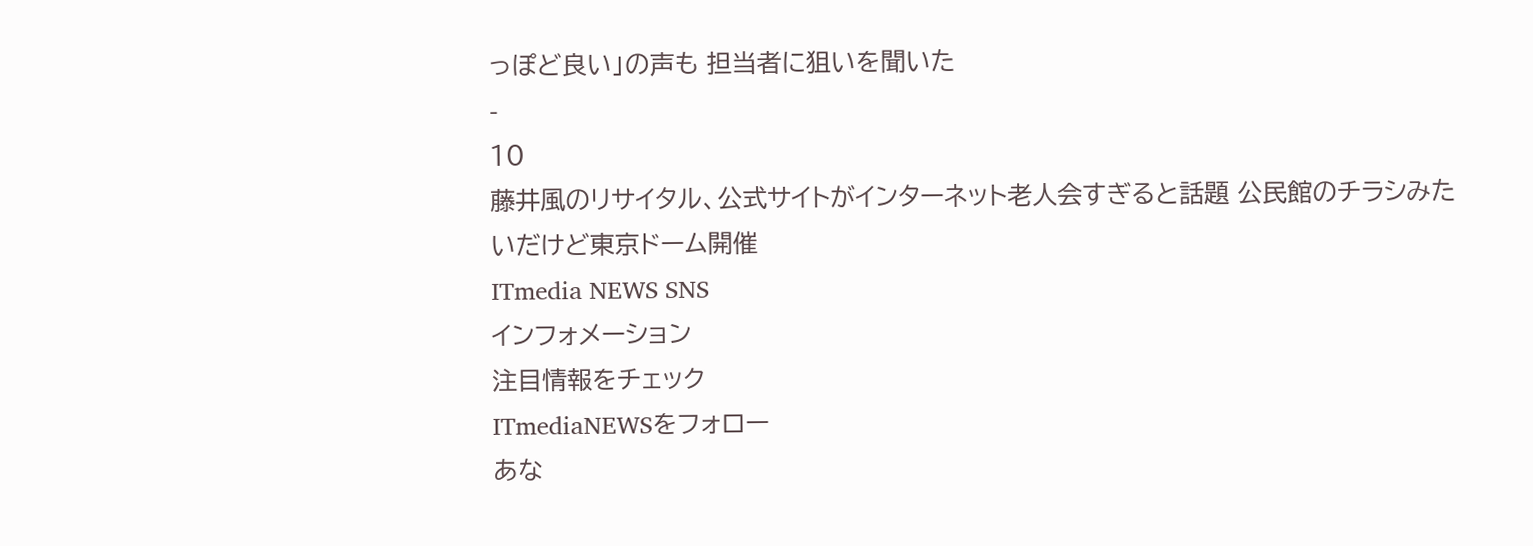っぽど良い」の声も 担当者に狙いを聞いた
-
10
藤井風のリサイタル、公式サイトがインターネット老人会すぎると話題 公民館のチラシみたいだけど東京ドーム開催
ITmedia NEWS SNS
インフォメーション
注目情報をチェック
ITmediaNEWSをフォロー
あな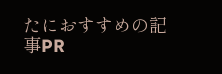たにおすすめの記事PR